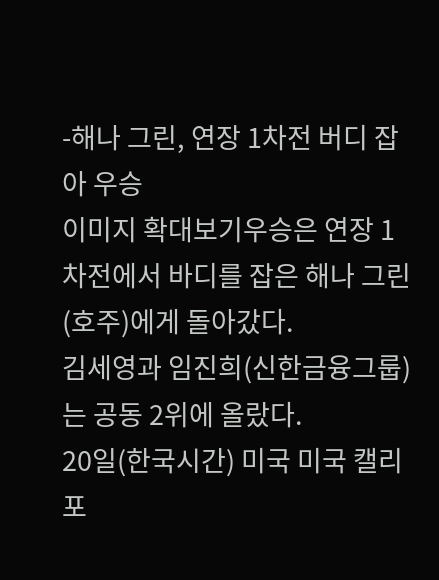-해나 그린, 연장 1차전 버디 잡아 우승
이미지 확대보기우승은 연장 1차전에서 바디를 잡은 해나 그린(호주)에게 돌아갔다.
김세영과 임진희(신한금융그룹)는 공동 2위에 올랐다.
20일(한국시간) 미국 미국 캘리포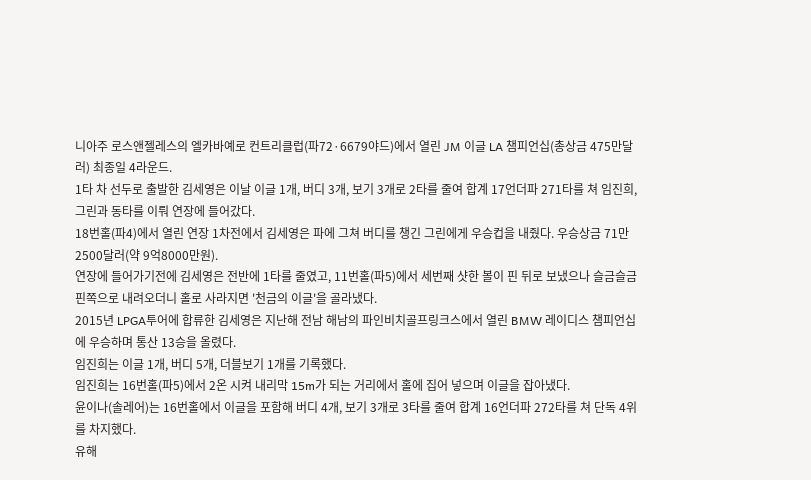니아주 로스앤젤레스의 엘카바예로 컨트리클럽(파72·6679야드)에서 열린 JM 이글 LA 챔피언십(총상금 475만달러) 최종일 4라운드.
1타 차 선두로 출발한 김세영은 이날 이글 1개, 버디 3개, 보기 3개로 2타를 줄여 합계 17언더파 271타를 쳐 임진희, 그린과 동타를 이뤄 연장에 들어갔다.
18번홀(파4)에서 열린 연장 1차전에서 김세영은 파에 그쳐 버디를 챙긴 그린에게 우승컵을 내줬다. 우승상금 71만2500달러(약 9억8000만원).
연장에 들어가기전에 김세영은 전반에 1타를 줄였고, 11번홀(파5)에서 세번째 샷한 볼이 핀 뒤로 보냈으나 슬금슬금 핀쪽으로 내려오더니 홀로 사라지면 '천금의 이글'을 골라냈다.
2015년 LPGA투어에 합류한 김세영은 지난해 전남 해남의 파인비치골프링크스에서 열린 BMW 레이디스 챔피언십에 우승하며 통산 13승을 올렸다.
임진희는 이글 1개, 버디 5개, 더블보기 1개를 기록했다.
임진희는 16번홀(파5)에서 2온 시켜 내리막 15m가 되는 거리에서 홀에 집어 넣으며 이글을 잡아냈다.
윤이나(솔레어)는 16번홀에서 이글을 포함해 버디 4개, 보기 3개로 3타를 줄여 합계 16언더파 272타를 쳐 단독 4위를 차지했다.
유해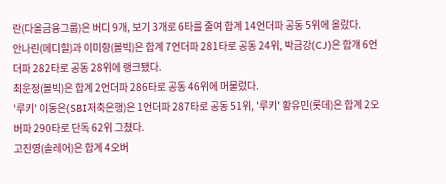란(다올금융그룹)은 버디 9개, 보기 3개로 6타를 줄여 합계 14언더파 공동 5위에 올랐다.
안나린(메디힐)과 이미향(볼빅)은 합계 7언더파 281타로 공동 24위, 박금강(CJ)은 합걔 6언더파 282타로 공동 28위에 랭크됐다.
최운정(볼빅)은 합계 2언더파 286타로 공동 46위에 머물렀다.
'루키' 이동은(SBI저축은행)은 1언더파 287타로 공동 51위, '루키' 황유민(롯데)은 합계 2오버파 290타로 단독 62위 그쳤다.
고진영(솔레어)은 합계 4오버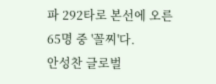파 292타로 본선에 오른 65명 중 '꼴찌'다.
안성찬 글로벌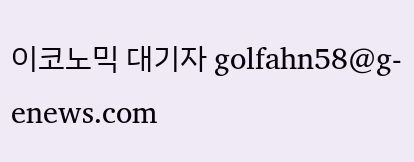이코노믹 대기자 golfahn58@g-enews.com